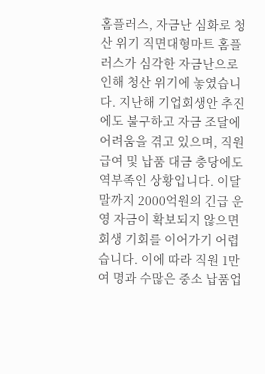홈플러스, 자금난 심화로 청산 위기 직면대형마트 홈플러스가 심각한 자금난으로 인해 청산 위기에 놓였습니다. 지난해 기업회생안 추진에도 불구하고 자금 조달에 어려움을 겪고 있으며, 직원 급여 및 납품 대금 충당에도 역부족인 상황입니다. 이달 말까지 2000억원의 긴급 운영 자금이 확보되지 않으면 회생 기회를 이어가기 어렵습니다. 이에 따라 직원 1만여 명과 수많은 중소 납품업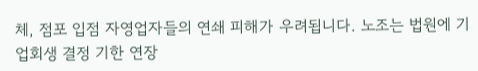체, 점포 입점 자영업자들의 연쇄 피해가 우려됩니다. 노조는 법원에 기업회생 결정 기한 연장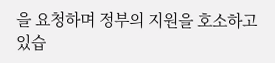을 요청하며 정부의 지원을 호소하고 있습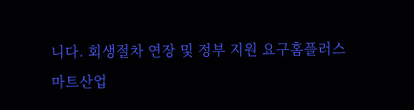니다. 회생절차 연장 및 정부 지원 요구홈플러스 마트산업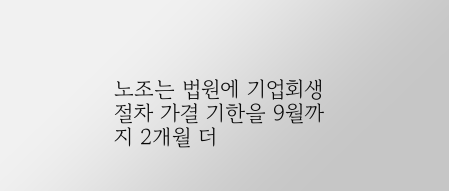노조는 법원에 기업회생절차 가결 기한을 9월까지 2개월 더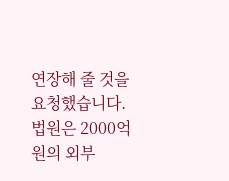연장해 줄 것을 요청했습니다. 법원은 2000억원의 외부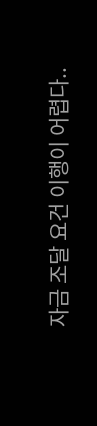자금 조달 요건 이행이 어렵다..